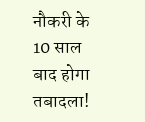नौकरी के 10 साल बाद होगा तबादला!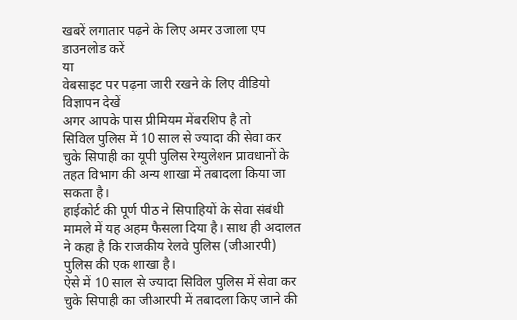खबरें लगातार पढ़ने के लिए अमर उजाला एप डाउनलोड करें
या
वेबसाइट पर पढ़ना जारी रखने के लिए वीडियो विज्ञापन देखें
अगर आपके पास प्रीमियम मेंबरशिप है तो
सिविल पुलिस में 10 साल से ज्यादा की सेवा कर चुके सिपाही का यूपी पुलिस रेग्युलेशन प्रावधानों के तहत विभाग की अन्य शाखा में तबादला किया जा सकता है।
हाईकोर्ट की पूर्ण पीठ ने सिपाहियों के सेवा संबंधी मामले में यह अहम फैसला दिया है। साथ ही अदालत ने कहा है कि राजकीय रेलवे पुलिस (जीआरपी) पुलिस की एक शाखा है।
ऐसे में 10 साल से ज्यादा सिविल पुलिस में सेवा कर चुके सिपाही का जीआरपी में तबादला किए जाने की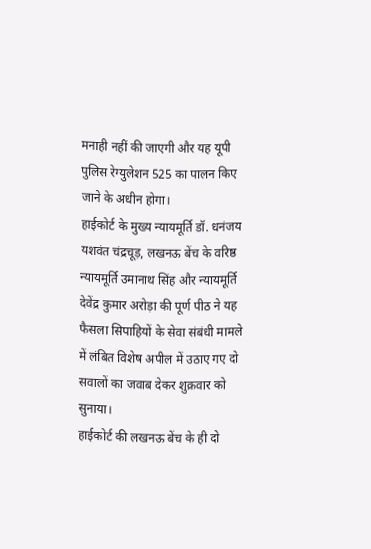मनाही नहीं की जाएगी और यह यूपी पुलिस रेग्युलेशन 525 का पालन किए जाने के अधीन होगा।
हाईकोर्ट के मुख्य न्यायमूर्ति डॉ. धनंजय यशवंत चंद्रचूड़, लखनऊ बेंच के वरिष्ठ न्यायमूर्ति उमानाथ सिंह और न्यायमूर्ति देवेंद्र कुमार अरोड़ा की पूर्ण पीठ ने यह फैसला सिपाहियों के सेवा संबंधी मामले में लंबित विशेष अपील में उठाए गए दो सवालों का जवाब देकर शुक्रवार को सुनाया।
हाईकोर्ट की लखनऊ बेंच के ही दो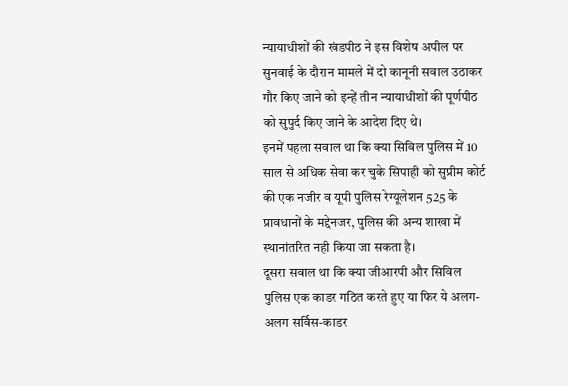न्यायाधीशों की खंडपीठ ने इस विशेष अपील पर सुनवाई के दौरान मामले में दो कानूनी सवाल उठाकर गौर किए जाने को इन्हें तीन न्यायाधीशों की पूर्णपीठ को सुपुर्द किए जाने के आदेश दिए थे।
इनमें पहला सवाल था कि क्या सिविल पुलिस में 10 साल से अधिक सेवा कर चुके सिपाही को सुप्रीम कोर्ट की एक नजीर व यूपी पुलिस रेग्यूलेशन 525 के प्रावधानों के मद्देनजर, पुलिस की अन्य शाखा में स्थानांतरित नही किया जा सकता है।
दूसरा सवाल था कि क्या जीआरपी और सिविल पुलिस एक काडर गठित करते हुए या फिर ये अलग-अलग सर्विस-काडर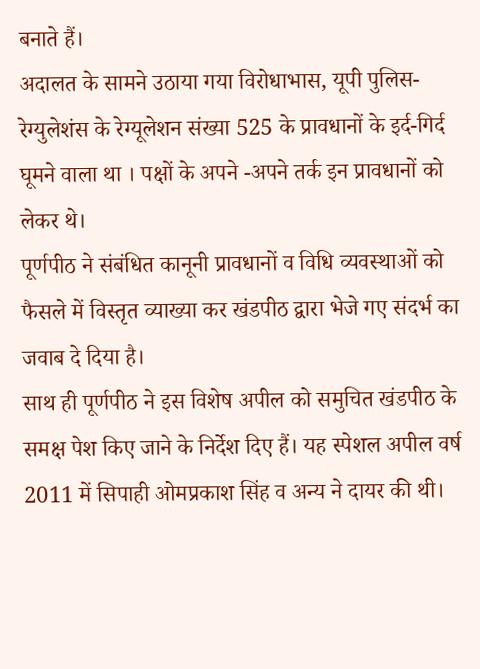बनाते हैं।
अदालत के सामने उठाया गया विरोधाभास, यूपी पुलिस- रेग्युलेशंस के रेग्यूलेशन संख्या 525 के प्रावधानों के इर्द-गिर्द घूमने वाला था । पक्षों के अपने -अपने तर्क इन प्रावधानों को लेकर थे।
पूर्णपीठ ने संबंधित कानूनी प्रावधानों व विधि व्यवस्थाओं को फैसले में विस्तृत व्याख्या कर खंडपीठ द्वारा भेजे गए संदर्भ का जवाब दे दिया है।
साथ ही पूर्णपीठ ने इस विशेष अपील को समुचित खंडपीठ के समक्ष पेश किए जाने के निर्देश दिए हैं। यह स्पेशल अपील वर्ष 2011 में सिपाही ओमप्रकाश सिंह व अन्य ने दायर की थी।